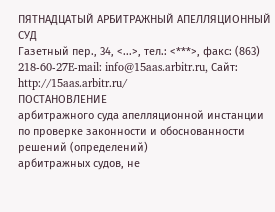ПЯТНАДЦАТЫЙ АРБИТРАЖНЫЙ АПЕЛЛЯЦИОННЫЙ СУД
Газетный пер., 34, <...>, тел.: <***>, факс: (863) 218-60-27E-mail: info@15aas.arbitr.ru, Сайт: http://15aas.arbitr.ru/
ПОСТАНОВЛЕНИЕ
арбитражного суда апелляционной инстанции
по проверке законности и обоснованности решений (определений)
арбитражных судов, не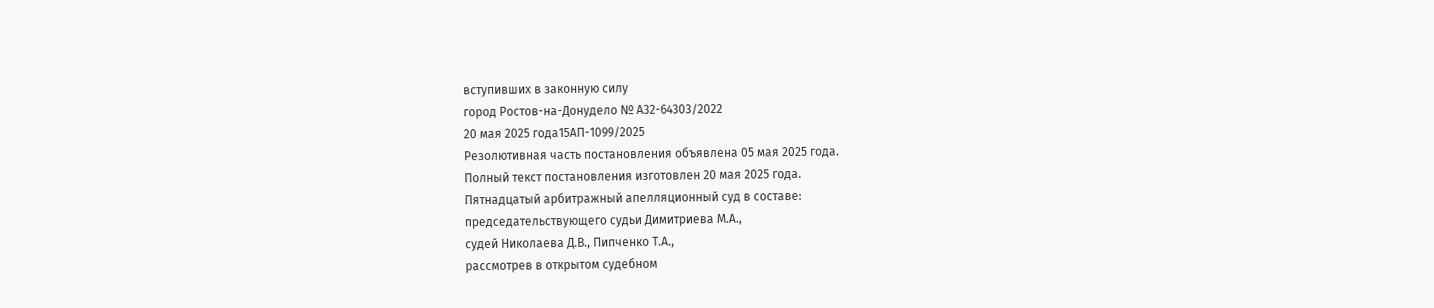вступивших в законную силу
город Ростов-на-Донудело № А32-64303/2022
20 мая 2025 года15АП-1099/2025
Резолютивная часть постановления объявлена 05 мая 2025 года.
Полный текст постановления изготовлен 20 мая 2025 года.
Пятнадцатый арбитражный апелляционный суд в составе:
председательствующего судьи Димитриева М.А.,
судей Николаева Д.В., Пипченко Т.А.,
рассмотрев в открытом судебном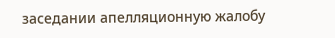заседании апелляционную жалобу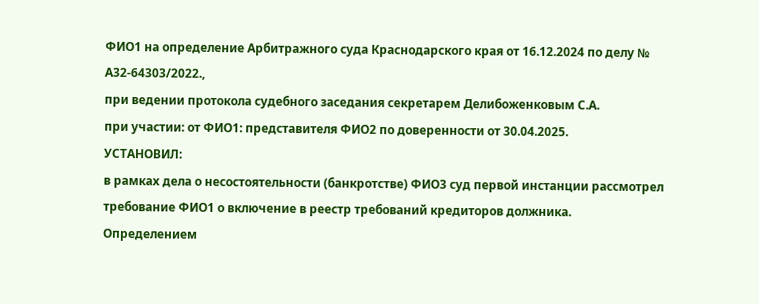ФИО1 на определение Арбитражного суда Краснодарского края от 16.12.2024 по делу № А32-64303/2022.,
при ведении протокола судебного заседания секретарем Делибоженковым С.А.
при участии: от ФИО1: представителя ФИО2 по доверенности от 30.04.2025.
УСТАНОВИЛ:
в рамках дела о несостоятельности (банкротстве) ФИО3 суд первой инстанции рассмотрел требование ФИО1 о включение в реестр требований кредиторов должника.
Определением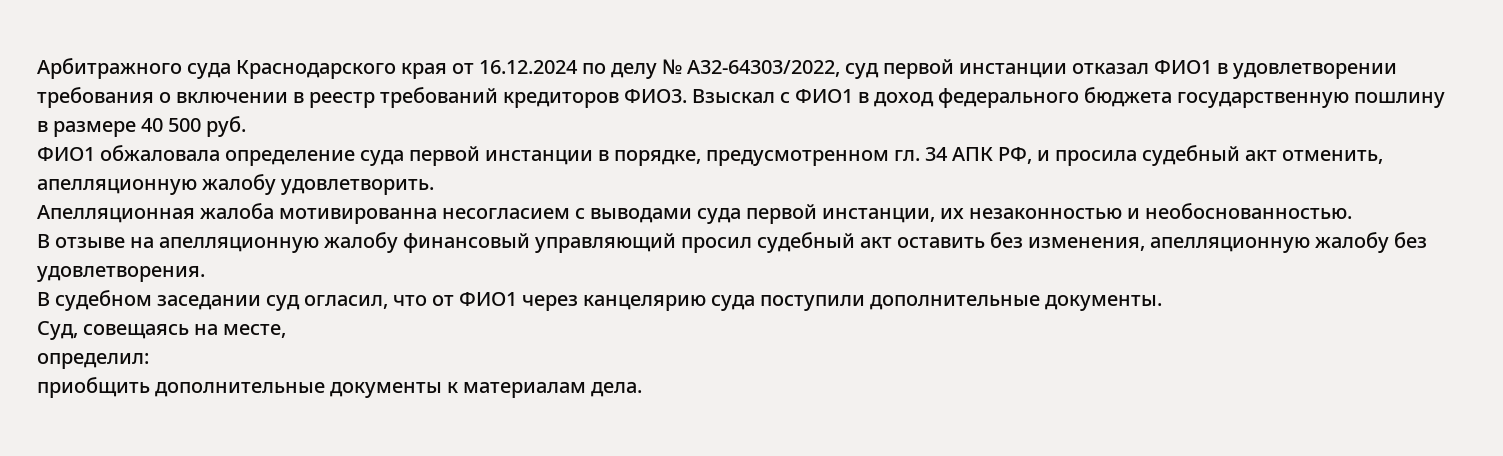Арбитражного суда Краснодарского края от 16.12.2024 по делу № А32-64303/2022, суд первой инстанции отказал ФИО1 в удовлетворении требования о включении в реестр требований кредиторов ФИО3. Взыскал с ФИО1 в доход федерального бюджета государственную пошлину в размере 40 500 руб.
ФИО1 обжаловала определение суда первой инстанции в порядке, предусмотренном гл. 34 АПК РФ, и просила судебный акт отменить, апелляционную жалобу удовлетворить.
Апелляционная жалоба мотивированна несогласием с выводами суда первой инстанции, их незаконностью и необоснованностью.
В отзыве на апелляционную жалобу финансовый управляющий просил судебный акт оставить без изменения, апелляционную жалобу без удовлетворения.
В судебном заседании суд огласил, что от ФИО1 через канцелярию суда поступили дополнительные документы.
Суд, совещаясь на месте,
определил:
приобщить дополнительные документы к материалам дела.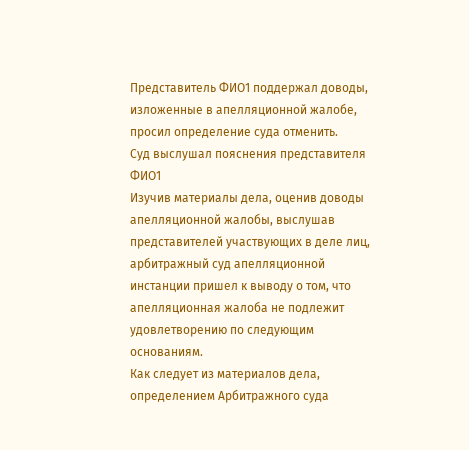Представитель ФИО1 поддержал доводы, изложенные в апелляционной жалобе, просил определение суда отменить.
Суд выслушал пояснения представителя ФИО1
Изучив материалы дела, оценив доводы апелляционной жалобы, выслушав представителей участвующих в деле лиц, арбитражный суд апелляционной инстанции пришел к выводу о том, что апелляционная жалоба не подлежит удовлетворению по следующим основаниям.
Как следует из материалов дела, определением Арбитражного суда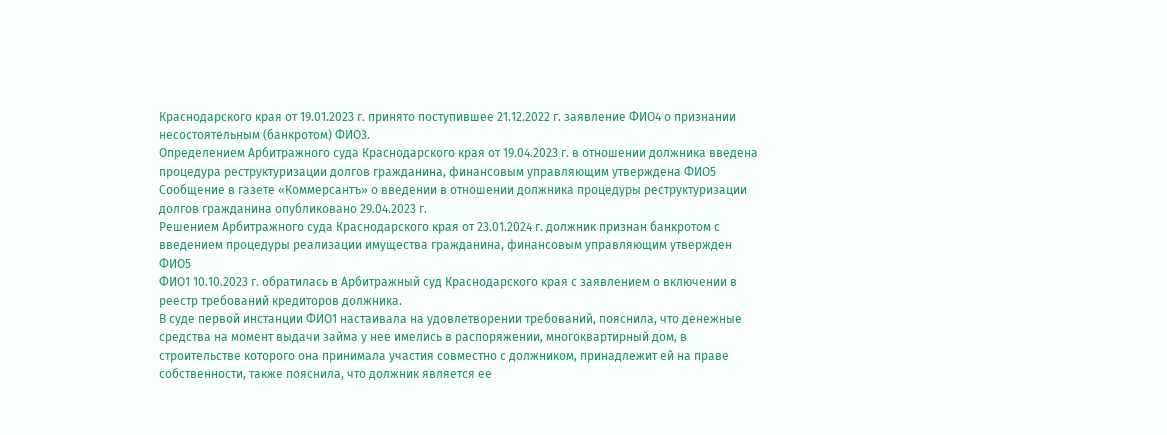Краснодарского края от 19.01.2023 г. принято поступившее 21.12.2022 г. заявление ФИО4 о признании несостоятельным (банкротом) ФИО3.
Определением Арбитражного суда Краснодарского края от 19.04.2023 г. в отношении должника введена процедура реструктуризации долгов гражданина, финансовым управляющим утверждена ФИО5
Сообщение в газете «Коммерсантъ» о введении в отношении должника процедуры реструктуризации долгов гражданина опубликовано 29.04.2023 г.
Решением Арбитражного суда Краснодарского края от 23.01.2024 г. должник признан банкротом с введением процедуры реализации имущества гражданина, финансовым управляющим утвержден ФИО5
ФИО1 10.10.2023 г. обратилась в Арбитражный суд Краснодарского края с заявлением о включении в реестр требований кредиторов должника.
В суде первой инстанции ФИО1 настаивала на удовлетворении требований, пояснила, что денежные средства на момент выдачи займа у нее имелись в распоряжении, многоквартирный дом, в строительстве которого она принимала участия совместно с должником, принадлежит ей на праве собственности, также пояснила, что должник является ее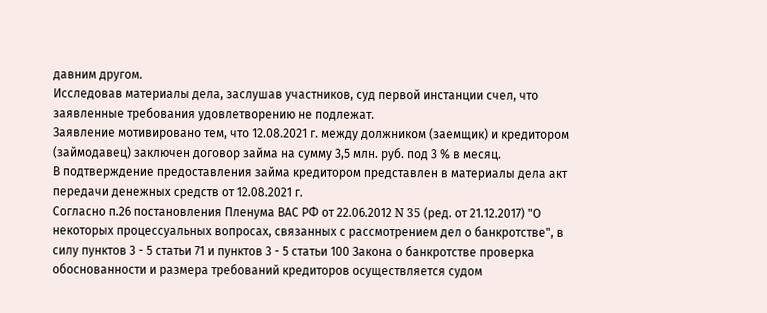давним другом.
Исследовав материалы дела, заслушав участников, суд первой инстанции счел, что заявленные требования удовлетворению не подлежат.
Заявление мотивировано тем, что 12.08.2021 г. между должником (заемщик) и кредитором (займодавец) заключен договор займа на сумму 3,5 млн. руб. под 3 % в месяц.
В подтверждение предоставления займа кредитором представлен в материалы дела акт передачи денежных средств от 12.08.2021 г.
Согласно п.26 постановления Пленума ВАС РФ от 22.06.2012 N 35 (ред. от 21.12.2017) "О некоторых процессуальных вопросах, связанных с рассмотрением дел о банкротстве", в силу пунктов 3 - 5 статьи 71 и пунктов 3 - 5 статьи 100 Закона о банкротстве проверка обоснованности и размера требований кредиторов осуществляется судом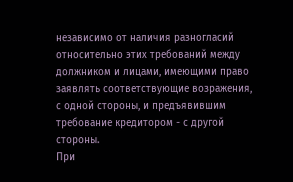независимо от наличия разногласий относительно этих требований между должником и лицами, имеющими право заявлять соответствующие возражения, с одной стороны, и предъявившим требование кредитором - с другой стороны.
При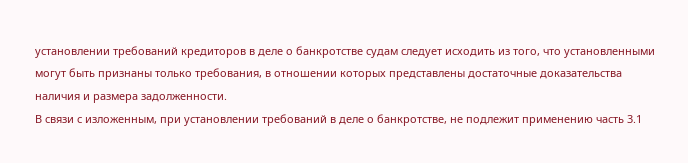установлении требований кредиторов в деле о банкротстве судам следует исходить из того, что установленными могут быть признаны только требования, в отношении которых представлены достаточные доказательства наличия и размера задолженности.
В связи с изложенным, при установлении требований в деле о банкротстве, не подлежит применению часть 3.1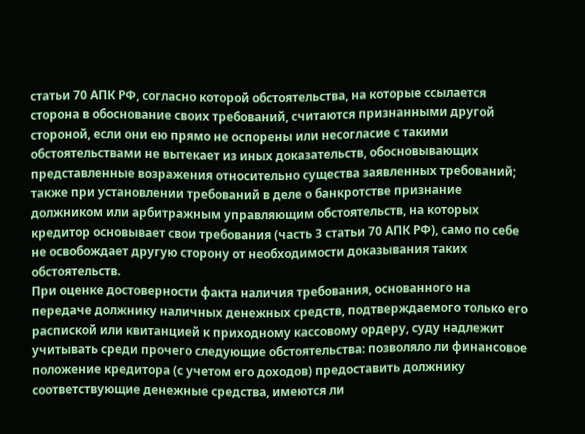статьи 70 АПК РФ, согласно которой обстоятельства, на которые ссылается сторона в обоснование своих требований, считаются признанными другой стороной, если они ею прямо не оспорены или несогласие с такими обстоятельствами не вытекает из иных доказательств, обосновывающих представленные возражения относительно существа заявленных требований; также при установлении требований в деле о банкротстве признание должником или арбитражным управляющим обстоятельств, на которых кредитор основывает свои требования (часть 3 статьи 70 АПК РФ), само по себе не освобождает другую сторону от необходимости доказывания таких обстоятельств.
При оценке достоверности факта наличия требования, основанного на передаче должнику наличных денежных средств, подтверждаемого только его распиской или квитанцией к приходному кассовому ордеру, суду надлежит учитывать среди прочего следующие обстоятельства: позволяло ли финансовое положение кредитора (с учетом его доходов) предоставить должнику соответствующие денежные средства, имеются ли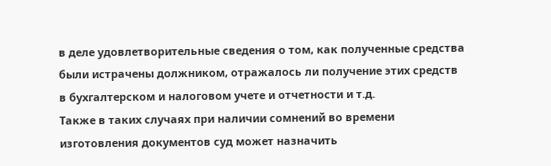в деле удовлетворительные сведения о том, как полученные средства были истрачены должником, отражалось ли получение этих средств в бухгалтерском и налоговом учете и отчетности и т.д.
Также в таких случаях при наличии сомнений во времени изготовления документов суд может назначить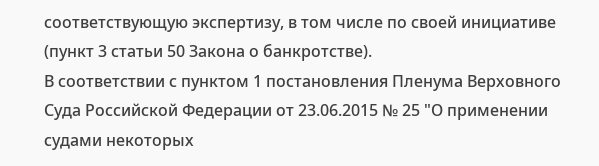соответствующую экспертизу, в том числе по своей инициативе (пункт 3 статьи 50 Закона о банкротстве).
В соответствии с пунктом 1 постановления Пленума Верховного Суда Российской Федерации от 23.06.2015 № 25 "О применении судами некоторых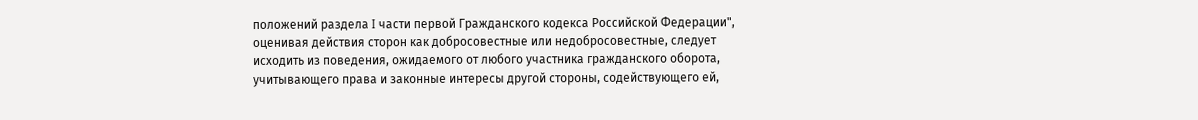положений раздела I части первой Гражданского кодекса Российской Федерации", оценивая действия сторон как добросовестные или недобросовестные, следует исходить из поведения, ожидаемого от любого участника гражданского оборота, учитывающего права и законные интересы другой стороны, содействующего ей,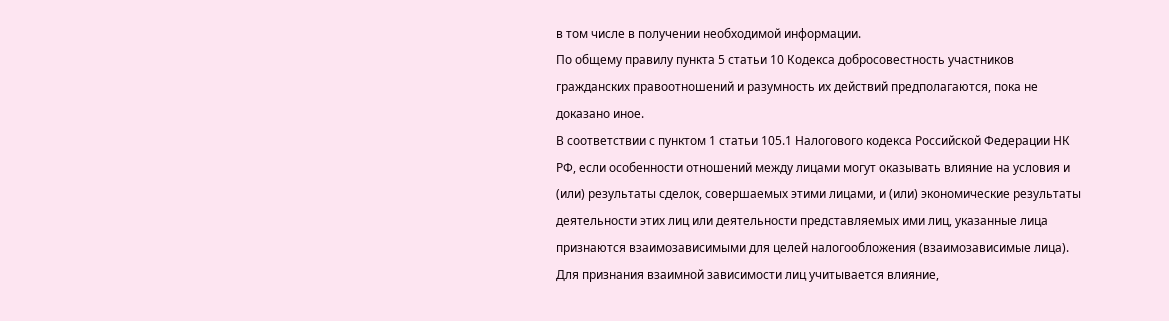в том числе в получении необходимой информации.
По общему правилу пункта 5 статьи 10 Кодекса добросовестность участников гражданских правоотношений и разумность их действий предполагаются, пока не доказано иное.
В соответствии с пунктом 1 статьи 105.1 Налогового кодекса Российской Федерации НК РФ, если особенности отношений между лицами могут оказывать влияние на условия и (или) результаты сделок, совершаемых этими лицами, и (или) экономические результаты деятельности этих лиц или деятельности представляемых ими лиц, указанные лица признаются взаимозависимыми для целей налогообложения (взаимозависимые лица).
Для признания взаимной зависимости лиц учитывается влияние,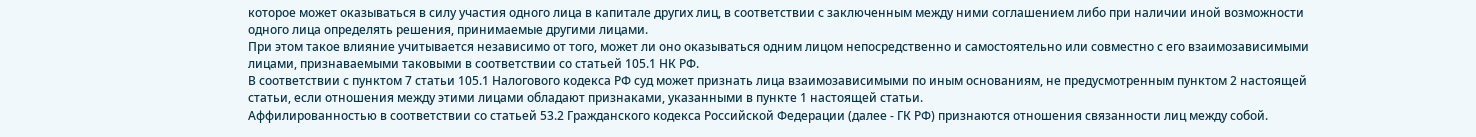которое может оказываться в силу участия одного лица в капитале других лиц, в соответствии с заключенным между ними соглашением либо при наличии иной возможности одного лица определять решения, принимаемые другими лицами.
При этом такое влияние учитывается независимо от того, может ли оно оказываться одним лицом непосредственно и самостоятельно или совместно с его взаимозависимыми лицами, признаваемыми таковыми в соответствии со статьей 105.1 НК РФ.
В соответствии с пунктом 7 статьи 105.1 Налогового кодекса РФ суд может признать лица взаимозависимыми по иным основаниям, не предусмотренным пунктом 2 настоящей статьи, если отношения между этими лицами обладают признаками, указанными в пункте 1 настоящей статьи.
Аффилированностью в соответствии со статьей 53.2 Гражданского кодекса Российской Федерации (далее - ГК РФ) признаются отношения связанности лиц между собой.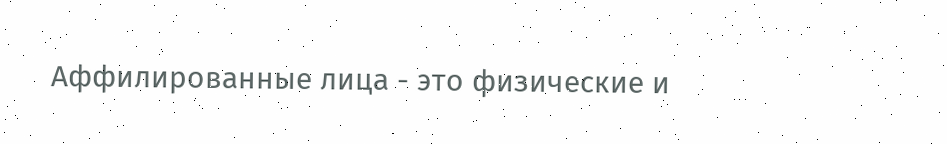Аффилированные лица - это физические и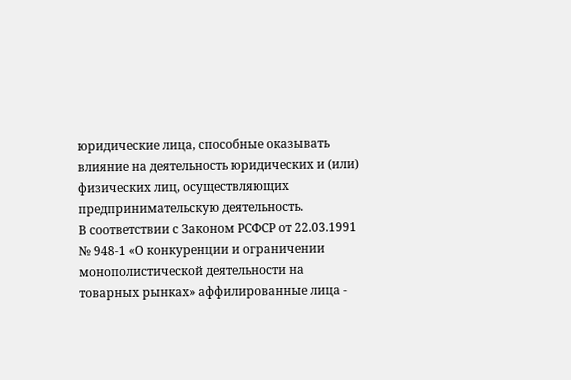юридические лица, способные оказывать влияние на деятельность юридических и (или) физических лиц, осуществляющих предпринимательскую деятельность.
В соответствии с Законом РСФСР от 22.03.1991 № 948-1 «О конкуренции и ограничении монополистической деятельности на товарных рынках» аффилированные лица -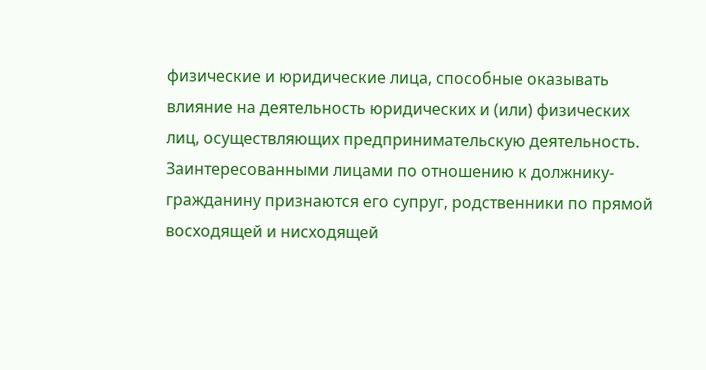физические и юридические лица, способные оказывать влияние на деятельность юридических и (или) физических лиц, осуществляющих предпринимательскую деятельность. Заинтересованными лицами по отношению к должнику-гражданину признаются его супруг, родственники по прямой восходящей и нисходящей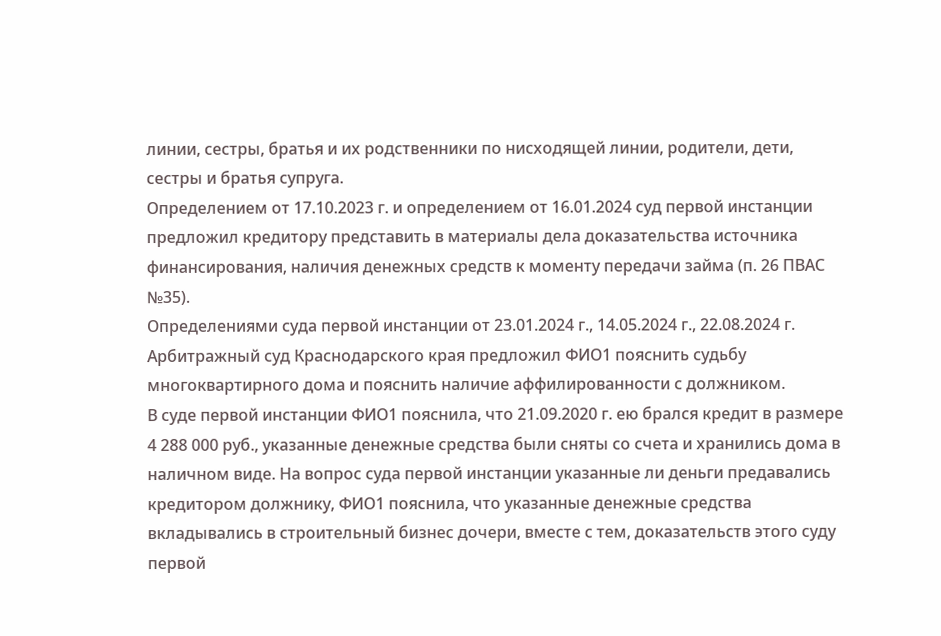линии, сестры, братья и их родственники по нисходящей линии, родители, дети, сестры и братья супруга.
Определением от 17.10.2023 г. и определением от 16.01.2024 суд первой инстанции предложил кредитору представить в материалы дела доказательства источника финансирования, наличия денежных средств к моменту передачи займа (п. 26 ПВАС №35).
Определениями суда первой инстанции от 23.01.2024 г., 14.05.2024 г., 22.08.2024 г. Арбитражный суд Краснодарского края предложил ФИО1 пояснить судьбу многоквартирного дома и пояснить наличие аффилированности с должником.
В суде первой инстанции ФИО1 пояснила, что 21.09.2020 г. ею брался кредит в размере 4 288 000 руб., указанные денежные средства были сняты со счета и хранились дома в наличном виде. На вопрос суда первой инстанции указанные ли деньги предавались кредитором должнику, ФИО1 пояснила, что указанные денежные средства вкладывались в строительный бизнес дочери, вместе с тем, доказательств этого суду первой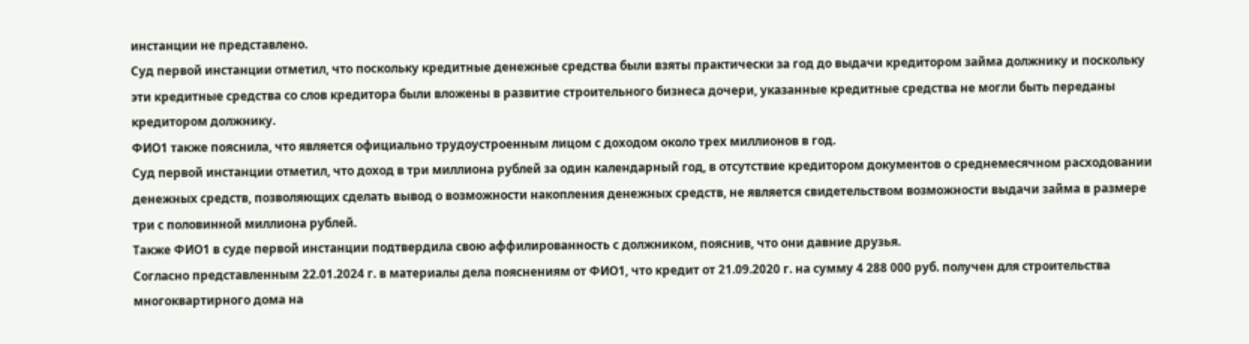инстанции не представлено.
Суд первой инстанции отметил, что поскольку кредитные денежные средства были взяты практически за год до выдачи кредитором займа должнику и поскольку эти кредитные средства со слов кредитора были вложены в развитие строительного бизнеса дочери, указанные кредитные средства не могли быть переданы кредитором должнику.
ФИО1 также пояснила, что является официально трудоустроенным лицом с доходом около трех миллионов в год.
Суд первой инстанции отметил, что доход в три миллиона рублей за один календарный год, в отсутствие кредитором документов о среднемесячном расходовании денежных средств, позволяющих сделать вывод о возможности накопления денежных средств, не является свидетельством возможности выдачи займа в размере три с половинной миллиона рублей.
Также ФИО1 в суде первой инстанции подтвердила свою аффилированность с должником, пояснив, что они давние друзья.
Согласно представленным 22.01.2024 г. в материалы дела пояснениям от ФИО1, что кредит от 21.09.2020 г. на сумму 4 288 000 руб. получен для строительства многоквартирного дома на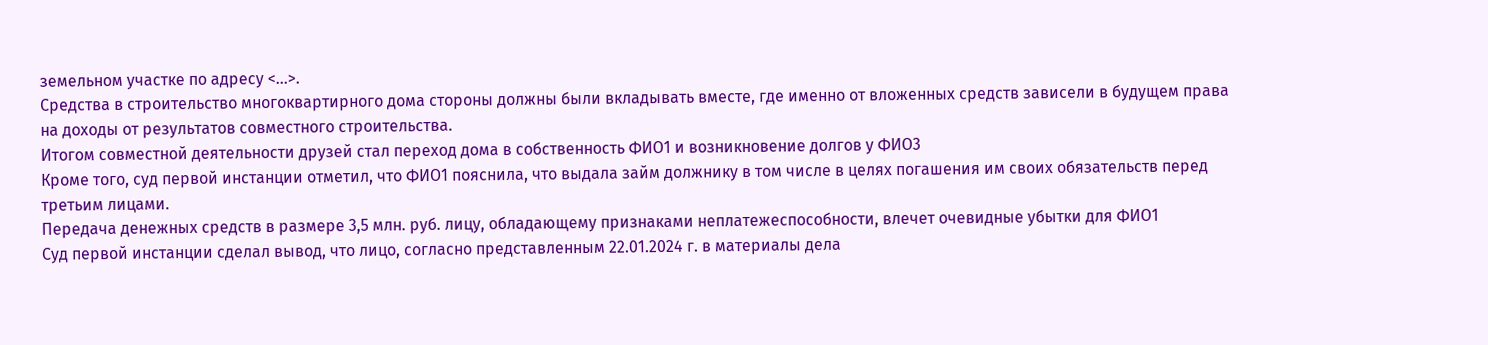земельном участке по адресу <...>.
Средства в строительство многоквартирного дома стороны должны были вкладывать вместе, где именно от вложенных средств зависели в будущем права на доходы от результатов совместного строительства.
Итогом совместной деятельности друзей стал переход дома в собственность ФИО1 и возникновение долгов у ФИО3
Кроме того, суд первой инстанции отметил, что ФИО1 пояснила, что выдала займ должнику в том числе в целях погашения им своих обязательств перед третьим лицами.
Передача денежных средств в размере 3,5 млн. руб. лицу, обладающему признаками неплатежеспособности, влечет очевидные убытки для ФИО1
Суд первой инстанции сделал вывод, что лицо, согласно представленным 22.01.2024 г. в материалы дела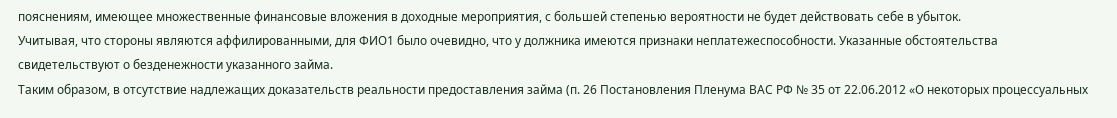пояснениям, имеющее множественные финансовые вложения в доходные мероприятия, с большей степенью вероятности не будет действовать себе в убыток.
Учитывая, что стороны являются аффилированными, для ФИО1 было очевидно, что у должника имеются признаки неплатежеспособности. Указанные обстоятельства свидетельствуют о безденежности указанного займа.
Таким образом, в отсутствие надлежащих доказательств реальности предоставления займа (п. 26 Постановления Пленума ВАС РФ № 35 от 22.06.2012 «О некоторых процессуальных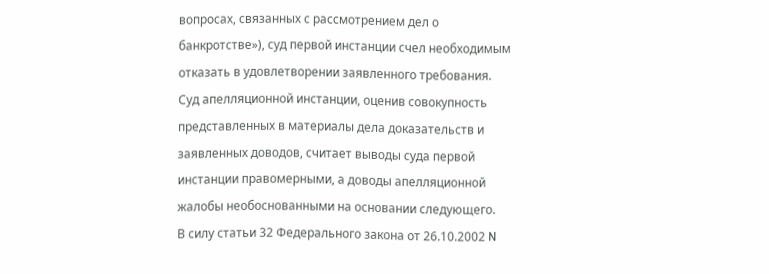вопросах, связанных с рассмотрением дел о банкротстве»), суд первой инстанции счел необходимым отказать в удовлетворении заявленного требования.
Суд апелляционной инстанции, оценив совокупность представленных в материалы дела доказательств и заявленных доводов, считает выводы суда первой инстанции правомерными, а доводы апелляционной жалобы необоснованными на основании следующего.
В силу статьи 32 Федерального закона от 26.10.2002 N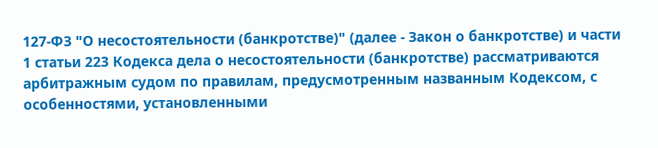127-ФЗ "О несостоятельности (банкротстве)" (далее - Закон о банкротстве) и части 1 статьи 223 Кодекса дела о несостоятельности (банкротстве) рассматриваются арбитражным судом по правилам, предусмотренным названным Кодексом, с особенностями, установленными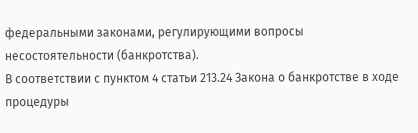федеральными законами, регулирующими вопросы несостоятельности (банкротства).
В соответствии с пунктом 4 статьи 213.24 Закона о банкротстве в ходе процедуры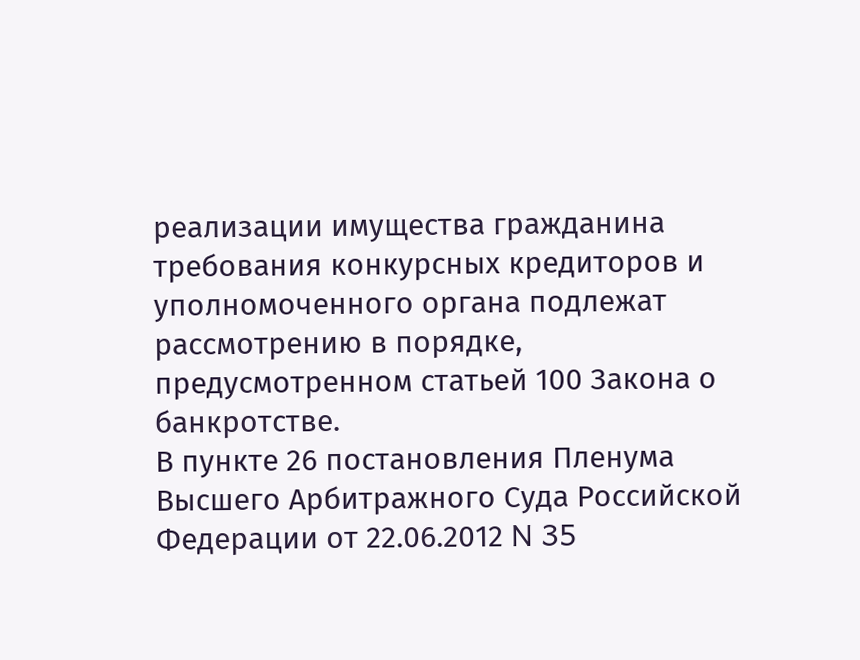реализации имущества гражданина требования конкурсных кредиторов и уполномоченного органа подлежат рассмотрению в порядке, предусмотренном статьей 100 Закона о банкротстве.
В пункте 26 постановления Пленума Высшего Арбитражного Суда Российской Федерации от 22.06.2012 N 35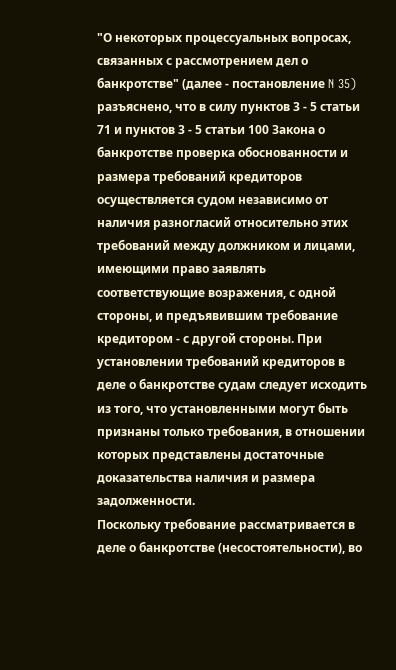"О некоторых процессуальных вопросах, связанных с рассмотрением дел о банкротстве" (далее - постановление N 35) разъяснено, что в силу пунктов 3 - 5 статьи 71 и пунктов 3 - 5 статьи 100 Закона о банкротстве проверка обоснованности и размера требований кредиторов осуществляется судом независимо от наличия разногласий относительно этих требований между должником и лицами, имеющими право заявлять соответствующие возражения, с одной стороны, и предъявившим требование кредитором - с другой стороны. При установлении требований кредиторов в деле о банкротстве судам следует исходить из того, что установленными могут быть признаны только требования, в отношении которых представлены достаточные доказательства наличия и размера задолженности.
Поскольку требование рассматривается в деле о банкротстве (несостоятельности), во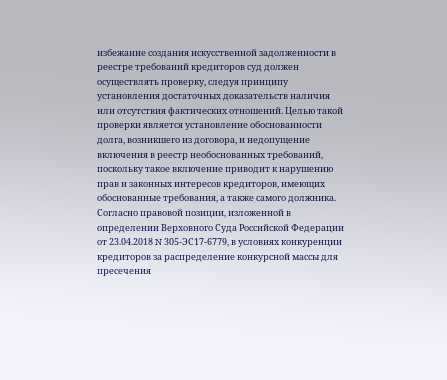избежание создания искусственной задолженности в реестре требований кредиторов суд должен осуществлять проверку, следуя принципу установления достаточных доказательств наличия или отсутствия фактических отношений. Целью такой проверки является установление обоснованности долга, возникшего из договора, и недопущение включения в реестр необоснованных требований, поскольку такое включение приводит к нарушению прав и законных интересов кредиторов, имеющих обоснованные требования, а также самого должника.
Согласно правовой позиции, изложенной в определении Верховного Суда Российской Федерации от 23.04.2018 N 305-ЭС17-6779, в условиях конкуренции кредиторов за распределение конкурсной массы для пресечения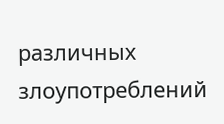различных злоупотреблений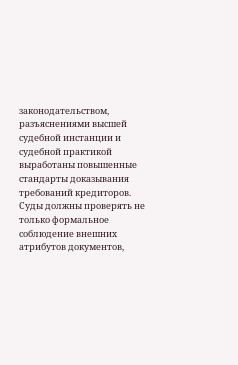законодательством, разъяснениями высшей судебной инстанции и судебной практикой выработаны повышенные стандарты доказывания требований кредиторов. Суды должны проверять не только формальное соблюдение внешних атрибутов документов,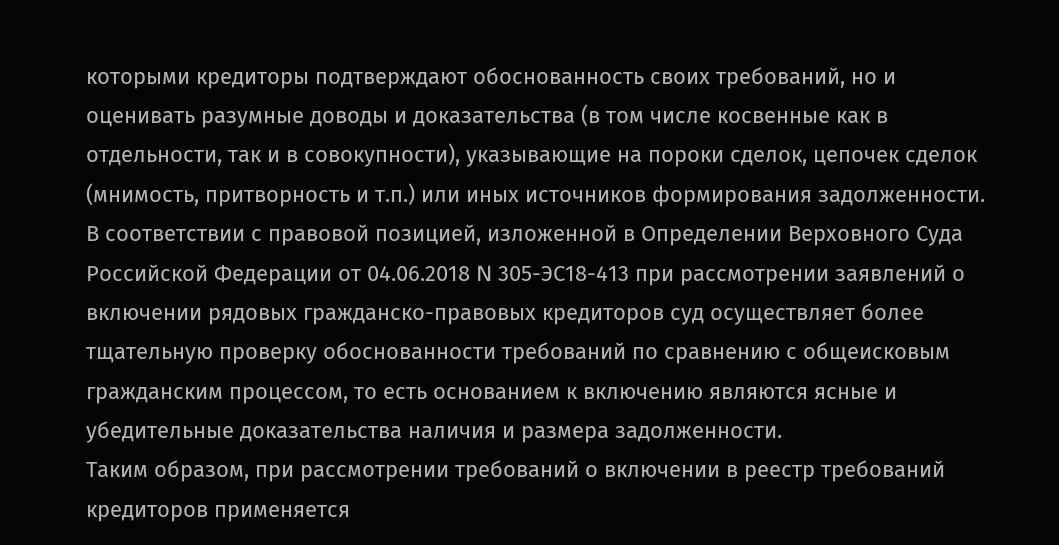которыми кредиторы подтверждают обоснованность своих требований, но и оценивать разумные доводы и доказательства (в том числе косвенные как в отдельности, так и в совокупности), указывающие на пороки сделок, цепочек сделок (мнимость, притворность и т.п.) или иных источников формирования задолженности.
В соответствии с правовой позицией, изложенной в Определении Верховного Суда Российской Федерации от 04.06.2018 N 305-ЭС18-413 при рассмотрении заявлений о включении рядовых гражданско-правовых кредиторов суд осуществляет более тщательную проверку обоснованности требований по сравнению с общеисковым гражданским процессом, то есть основанием к включению являются ясные и убедительные доказательства наличия и размера задолженности.
Таким образом, при рассмотрении требований о включении в реестр требований кредиторов применяется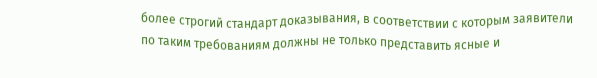более строгий стандарт доказывания, в соответствии с которым заявители по таким требованиям должны не только представить ясные и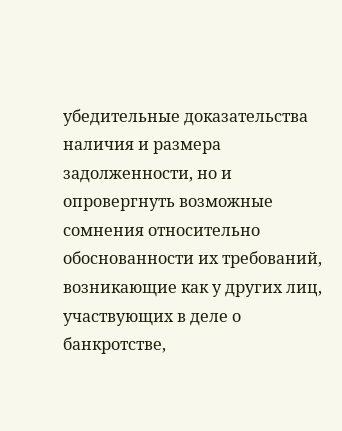убедительные доказательства наличия и размера задолженности, но и опровергнуть возможные сомнения относительно обоснованности их требований, возникающие как у других лиц, участвующих в деле о банкротстве,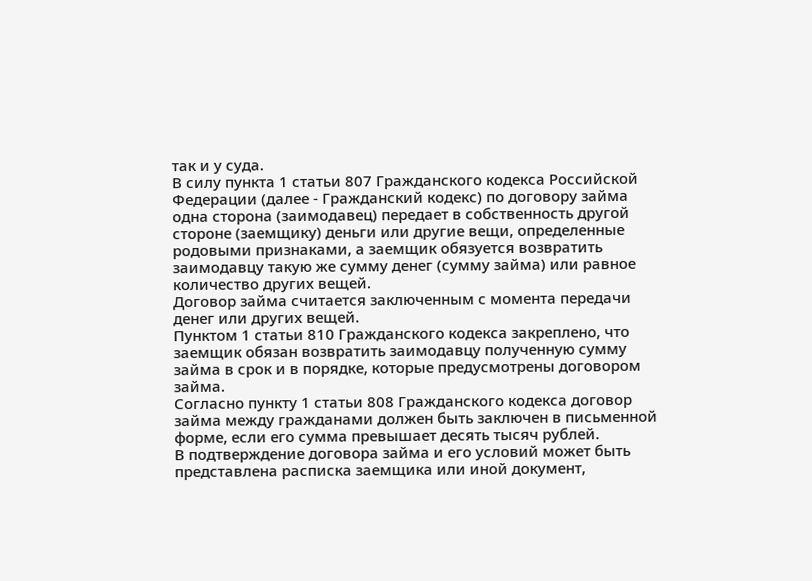так и у суда.
В силу пункта 1 статьи 807 Гражданского кодекса Российской Федерации (далее - Гражданский кодекс) по договору займа одна сторона (заимодавец) передает в собственность другой стороне (заемщику) деньги или другие вещи, определенные родовыми признаками, а заемщик обязуется возвратить заимодавцу такую же сумму денег (сумму займа) или равное количество других вещей.
Договор займа считается заключенным с момента передачи денег или других вещей.
Пунктом 1 статьи 810 Гражданского кодекса закреплено, что заемщик обязан возвратить заимодавцу полученную сумму займа в срок и в порядке, которые предусмотрены договором займа.
Согласно пункту 1 статьи 808 Гражданского кодекса договор займа между гражданами должен быть заключен в письменной форме, если его сумма превышает десять тысяч рублей.
В подтверждение договора займа и его условий может быть представлена расписка заемщика или иной документ,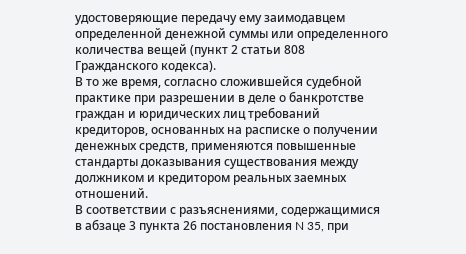удостоверяющие передачу ему заимодавцем определенной денежной суммы или определенного количества вещей (пункт 2 статьи 808 Гражданского кодекса).
В то же время, согласно сложившейся судебной практике при разрешении в деле о банкротстве граждан и юридических лиц требований кредиторов, основанных на расписке о получении денежных средств, применяются повышенные стандарты доказывания существования между должником и кредитором реальных заемных отношений.
В соответствии с разъяснениями, содержащимися в абзаце 3 пункта 26 постановления N 35, при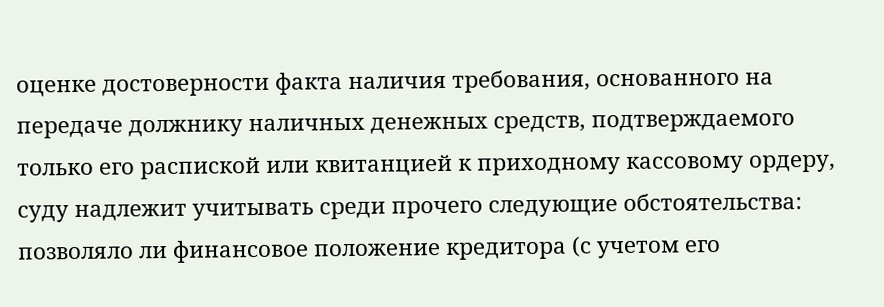оценке достоверности факта наличия требования, основанного на передаче должнику наличных денежных средств, подтверждаемого только его распиской или квитанцией к приходному кассовому ордеру, суду надлежит учитывать среди прочего следующие обстоятельства: позволяло ли финансовое положение кредитора (с учетом его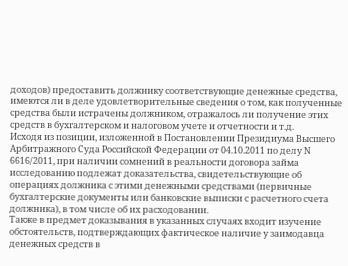доходов) предоставить должнику соответствующие денежные средства, имеются ли в деле удовлетворительные сведения о том, как полученные средства были истрачены должником, отражалось ли получение этих средств в бухгалтерском и налоговом учете и отчетности и т.д.
Исходя из позиции, изложенной в Постановлении Президиума Высшего Арбитражного Суда Российской Федерации от 04.10.2011 по делу N 6616/2011, при наличии сомнений в реальности договора займа исследованию подлежат доказательства, свидетельствующие об операциях должника с этими денежными средствами (первичные бухгалтерские документы или банковские выписки с расчетного счета должника), в том числе об их расходовании.
Также в предмет доказывания в указанных случаях входит изучение обстоятельств, подтверждающих фактическое наличие у заимодавца денежных средств в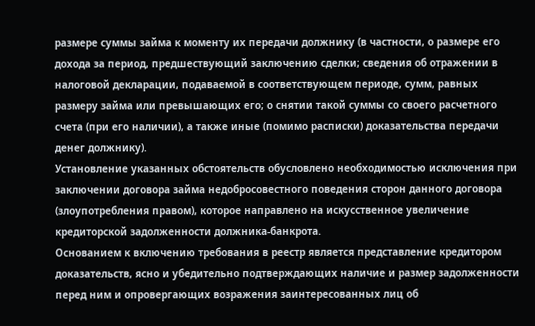размере суммы займа к моменту их передачи должнику (в частности, о размере его дохода за период, предшествующий заключению сделки; сведения об отражении в налоговой декларации, подаваемой в соответствующем периоде, сумм, равных размеру займа или превышающих его; о снятии такой суммы со своего расчетного счета (при его наличии), а также иные (помимо расписки) доказательства передачи денег должнику).
Установление указанных обстоятельств обусловлено необходимостью исключения при заключении договора займа недобросовестного поведения сторон данного договора (злоупотребления правом), которое направлено на искусственное увеличение кредиторской задолженности должника-банкрота.
Основанием к включению требования в реестр является представление кредитором доказательств, ясно и убедительно подтверждающих наличие и размер задолженности перед ним и опровергающих возражения заинтересованных лиц об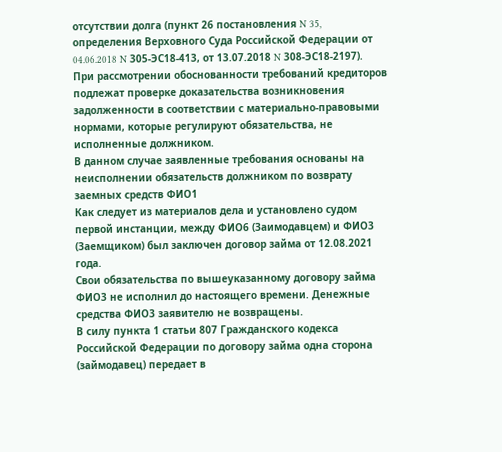отсутствии долга (пункт 26 постановления N 35, определения Верховного Суда Российской Федерации от 04.06.2018 N 305-ЭС18-413, от 13.07.2018 N 308-ЭС18-2197).
При рассмотрении обоснованности требований кредиторов подлежат проверке доказательства возникновения задолженности в соответствии с материально-правовыми нормами, которые регулируют обязательства, не исполненные должником.
В данном случае заявленные требования основаны на неисполнении обязательств должником по возврату заемных средств ФИО1
Как следует из материалов дела и установлено судом первой инстанции, между ФИО6 (Заимодавцем) и ФИО3 (Заемщиком) был заключен договор займа от 12.08.2021 года.
Свои обязательства по вышеуказанному договору займа ФИО3 не исполнил до настоящего времени. Денежные средства ФИО3 заявителю не возвращены.
В силу пункта 1 статьи 807 Гражданского кодекса Российской Федерации по договору займа одна сторона (займодавец) передает в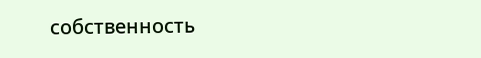собственность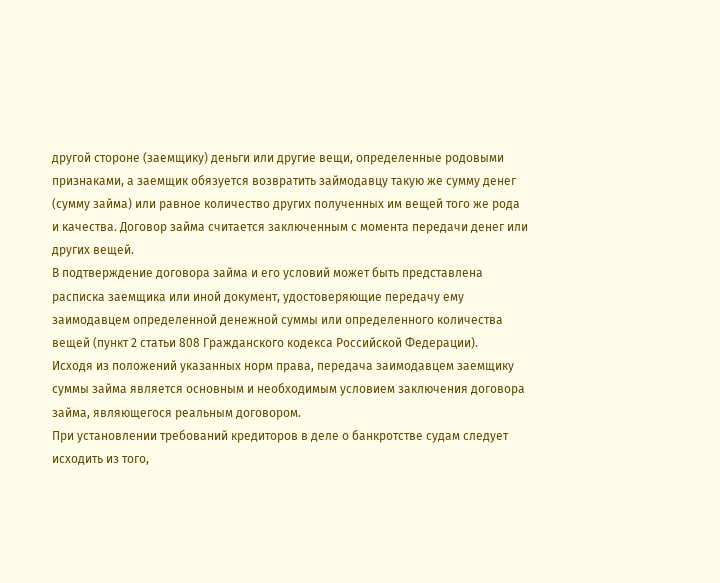другой стороне (заемщику) деньги или другие вещи, определенные родовыми признаками, а заемщик обязуется возвратить займодавцу такую же сумму денег (сумму займа) или равное количество других полученных им вещей того же рода и качества. Договор займа считается заключенным с момента передачи денег или других вещей.
В подтверждение договора займа и его условий может быть представлена расписка заемщика или иной документ, удостоверяющие передачу ему заимодавцем определенной денежной суммы или определенного количества вещей (пункт 2 статьи 808 Гражданского кодекса Российской Федерации).
Исходя из положений указанных норм права, передача заимодавцем заемщику суммы займа является основным и необходимым условием заключения договора займа, являющегося реальным договором.
При установлении требований кредиторов в деле о банкротстве судам следует исходить из того,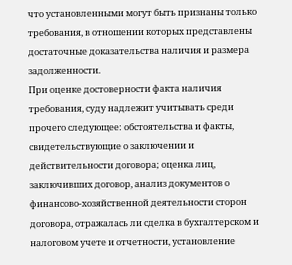что установленными могут быть признаны только требования, в отношении которых представлены достаточные доказательства наличия и размера задолженности.
При оценке достоверности факта наличия требования, суду надлежит учитывать среди прочего следующее: обстоятельства и факты, свидетельствующие о заключении и действительности договора; оценка лиц, заключивших договор, анализ документов о финансово-хозяйственной деятельности сторон договора, отражалась ли сделка в бухгалтерском и налоговом учете и отчетности, установление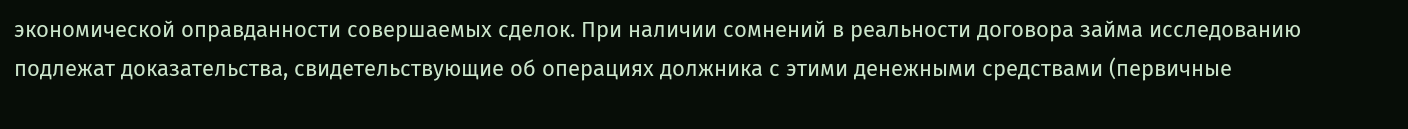экономической оправданности совершаемых сделок. При наличии сомнений в реальности договора займа исследованию подлежат доказательства, свидетельствующие об операциях должника с этими денежными средствами (первичные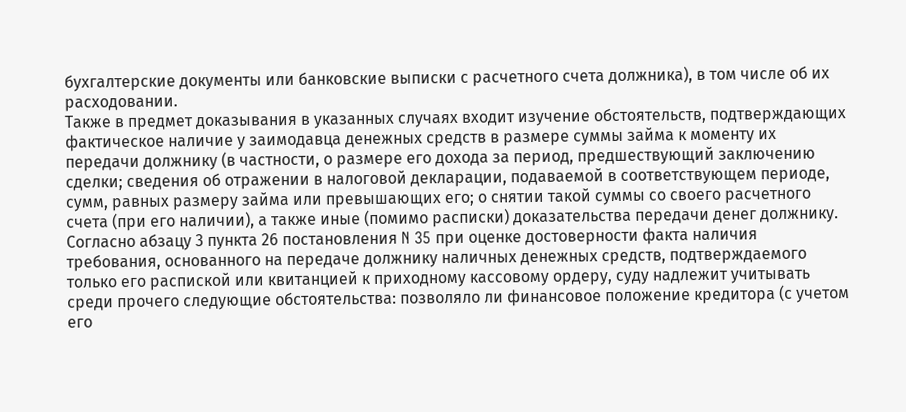бухгалтерские документы или банковские выписки с расчетного счета должника), в том числе об их расходовании.
Также в предмет доказывания в указанных случаях входит изучение обстоятельств, подтверждающих фактическое наличие у заимодавца денежных средств в размере суммы займа к моменту их передачи должнику (в частности, о размере его дохода за период, предшествующий заключению сделки; сведения об отражении в налоговой декларации, подаваемой в соответствующем периоде, сумм, равных размеру займа или превышающих его; о снятии такой суммы со своего расчетного счета (при его наличии), а также иные (помимо расписки) доказательства передачи денег должнику.
Согласно абзацу 3 пункта 26 постановления N 35 при оценке достоверности факта наличия требования, основанного на передаче должнику наличных денежных средств, подтверждаемого только его распиской или квитанцией к приходному кассовому ордеру, суду надлежит учитывать среди прочего следующие обстоятельства: позволяло ли финансовое положение кредитора (с учетом его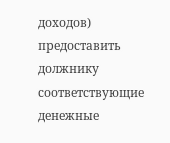доходов) предоставить должнику соответствующие денежные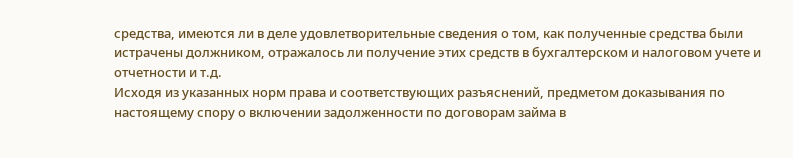средства, имеются ли в деле удовлетворительные сведения о том, как полученные средства были истрачены должником, отражалось ли получение этих средств в бухгалтерском и налоговом учете и отчетности и т.д.
Исходя из указанных норм права и соответствующих разъяснений, предметом доказывания по настоящему спору о включении задолженности по договорам займа в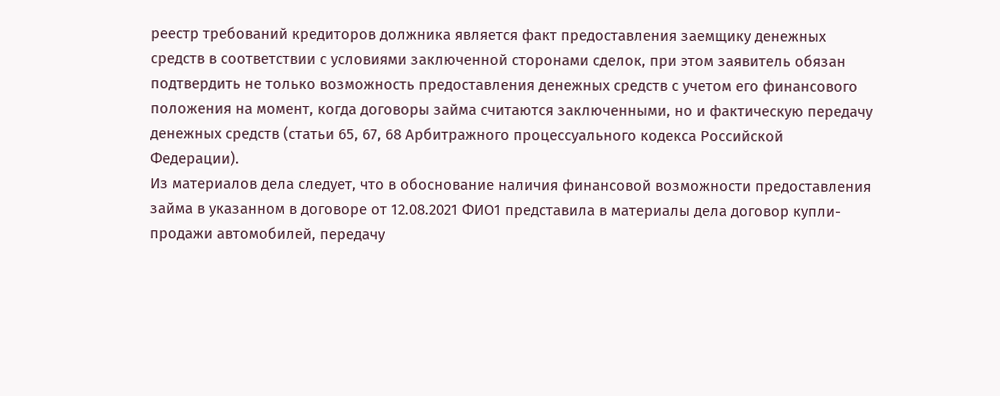реестр требований кредиторов должника является факт предоставления заемщику денежных средств в соответствии с условиями заключенной сторонами сделок, при этом заявитель обязан подтвердить не только возможность предоставления денежных средств с учетом его финансового положения на момент, когда договоры займа считаются заключенными, но и фактическую передачу денежных средств (статьи 65, 67, 68 Арбитражного процессуального кодекса Российской Федерации).
Из материалов дела следует, что в обоснование наличия финансовой возможности предоставления займа в указанном в договоре от 12.08.2021 ФИО1 представила в материалы дела договор купли-продажи автомобилей, передачу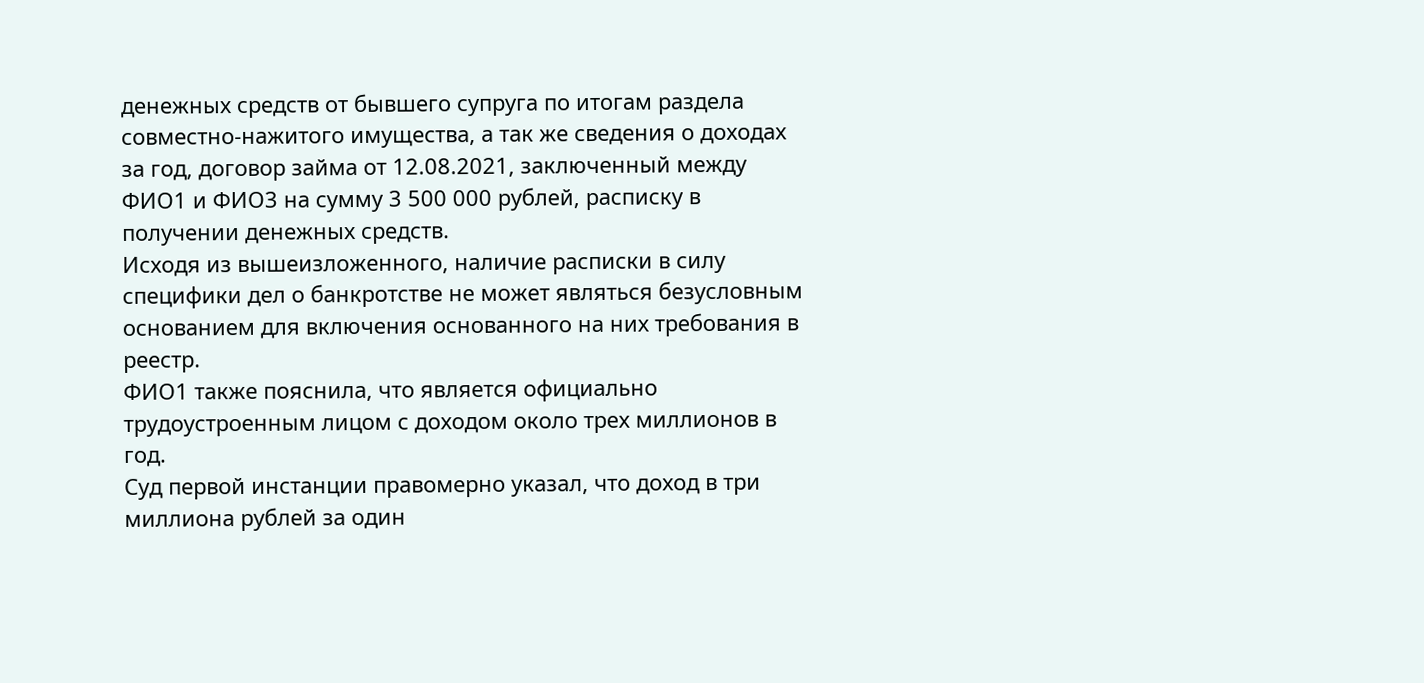денежных средств от бывшего супруга по итогам раздела совместно-нажитого имущества, а так же сведения о доходах за год, договор займа от 12.08.2021, заключенный между ФИО1 и ФИО3 на сумму 3 500 000 рублей, расписку в получении денежных средств.
Исходя из вышеизложенного, наличие расписки в силу специфики дел о банкротстве не может являться безусловным основанием для включения основанного на них требования в реестр.
ФИО1 также пояснила, что является официально трудоустроенным лицом с доходом около трех миллионов в год.
Суд первой инстанции правомерно указал, что доход в три миллиона рублей за один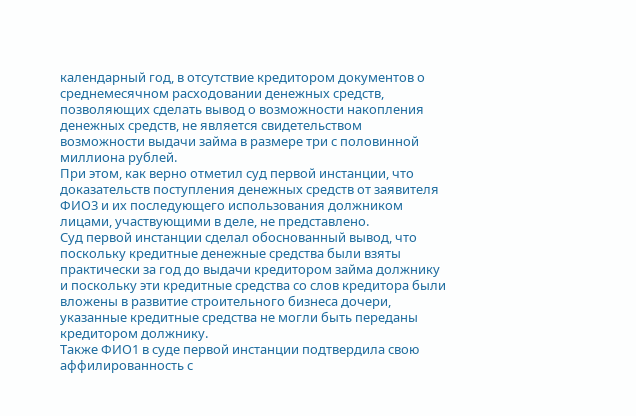календарный год, в отсутствие кредитором документов о среднемесячном расходовании денежных средств, позволяющих сделать вывод о возможности накопления денежных средств, не является свидетельством возможности выдачи займа в размере три с половинной миллиона рублей.
При этом, как верно отметил суд первой инстанции, что доказательств поступления денежных средств от заявителя ФИО3 и их последующего использования должником лицами, участвующими в деле, не представлено.
Суд первой инстанции сделал обоснованный вывод, что поскольку кредитные денежные средства были взяты практически за год до выдачи кредитором займа должнику и поскольку эти кредитные средства со слов кредитора были вложены в развитие строительного бизнеса дочери, указанные кредитные средства не могли быть переданы кредитором должнику.
Также ФИО1 в суде первой инстанции подтвердила свою аффилированность с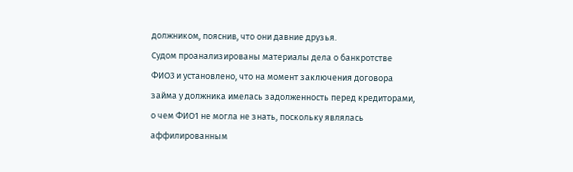должником, пояснив, что они давние друзья.
Судом проанализированы материалы дела о банкротстве ФИО3 и установлено, что на момент заключения договора займа у должника имелась задолженность перед кредиторами, о чем ФИО1 не могла не знать, поскольку являлась аффилированным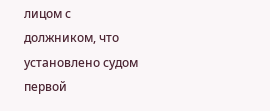лицом с должником, что установлено судом первой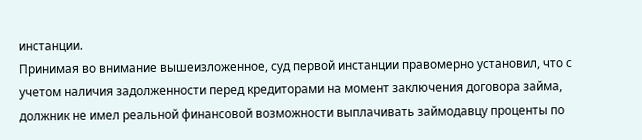инстанции.
Принимая во внимание вышеизложенное, суд первой инстанции правомерно установил, что с учетом наличия задолженности перед кредиторами на момент заключения договора займа, должник не имел реальной финансовой возможности выплачивать займодавцу проценты по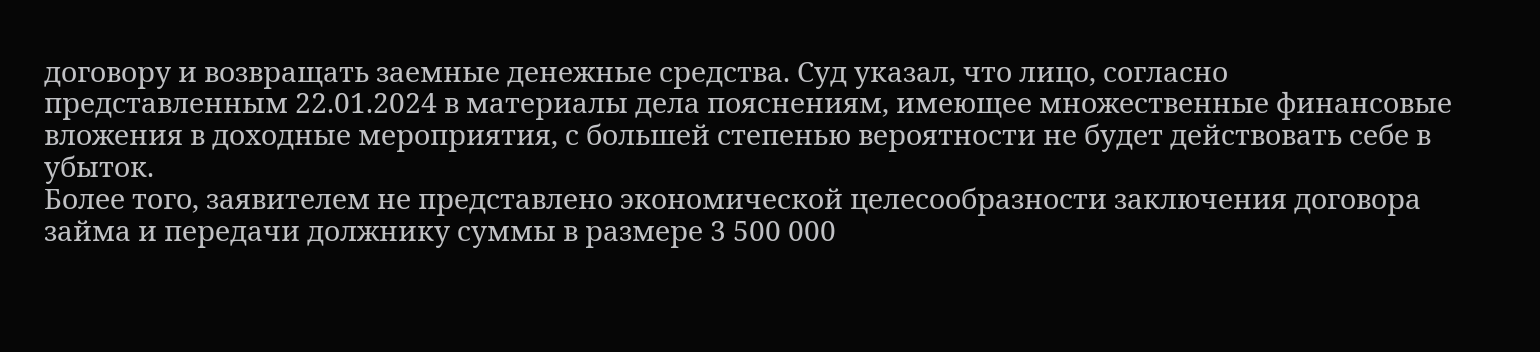договору и возвращать заемные денежные средства. Суд указал, что лицо, согласно представленным 22.01.2024 в материалы дела пояснениям, имеющее множественные финансовые вложения в доходные мероприятия, с большей степенью вероятности не будет действовать себе в убыток.
Более того, заявителем не представлено экономической целесообразности заключения договора займа и передачи должнику суммы в размере 3 500 000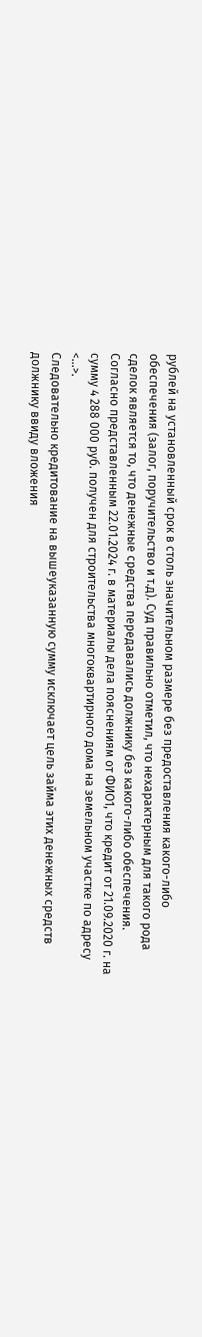рублей на установленный срок в столь значительном размере без предоставления какого-либо обеспечения (залог, поручительство и т.д). Суд правильно отметил, что нехарактерным для такого рода сделок является то, что денежные средства передавались должнику без какого-либо обеспечения.
Согласно представленным 22.01.2024 г. в материалы дела пояснениям от ФИО1, что кредит от 21.09.2020 г. на сумму 4 288 000 руб. получен для строительства многоквартирного дома на земельном участке по адресу <...>.
Следовательно кредитование на вышеуказанную сумму исключает цель займа этих денежных средств должнику ввиду вложения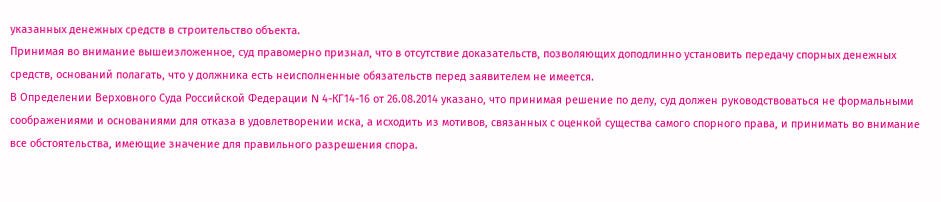указанных денежных средств в строительство объекта.
Принимая во внимание вышеизложенное, суд правомерно признал, что в отсутствие доказательств, позволяющих доподлинно установить передачу спорных денежных средств, оснований полагать, что у должника есть неисполненные обязательств перед заявителем не имеется.
В Определении Верховного Суда Российской Федерации N 4-КГ14-16 от 26.08.2014 указано, что принимая решение по делу, суд должен руководствоваться не формальными соображениями и основаниями для отказа в удовлетворении иска, а исходить из мотивов, связанных с оценкой существа самого спорного права, и принимать во внимание все обстоятельства, имеющие значение для правильного разрешения спора.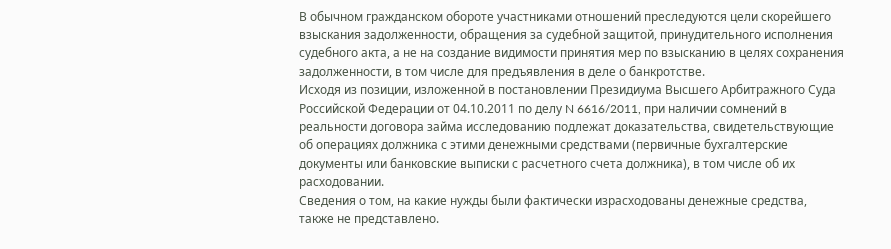В обычном гражданском обороте участниками отношений преследуются цели скорейшего взыскания задолженности, обращения за судебной защитой, принудительного исполнения судебного акта, а не на создание видимости принятия мер по взысканию в целях сохранения задолженности, в том числе для предъявления в деле о банкротстве.
Исходя из позиции, изложенной в постановлении Президиума Высшего Арбитражного Суда Российской Федерации от 04.10.2011 по делу N 6616/2011, при наличии сомнений в реальности договора займа исследованию подлежат доказательства, свидетельствующие об операциях должника с этими денежными средствами (первичные бухгалтерские документы или банковские выписки с расчетного счета должника), в том числе об их расходовании.
Сведения о том, на какие нужды были фактически израсходованы денежные средства, также не представлено.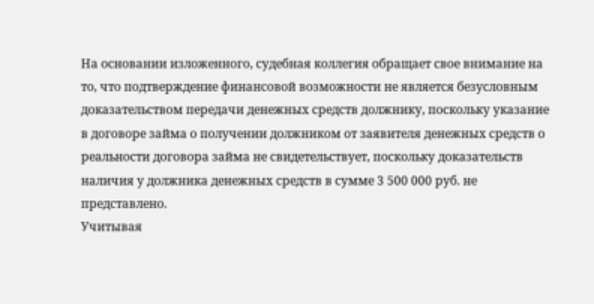На основании изложенного, судебная коллегия обращает свое внимание на то, что подтверждение финансовой возможности не является безусловным доказательством передачи денежных средств должнику, поскольку указание в договоре займа о получении должником от заявителя денежных средств о реальности договора займа не свидетельствует, поскольку доказательств наличия у должника денежных средств в сумме 3 500 000 руб. не представлено.
Учитывая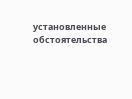установленные обстоятельства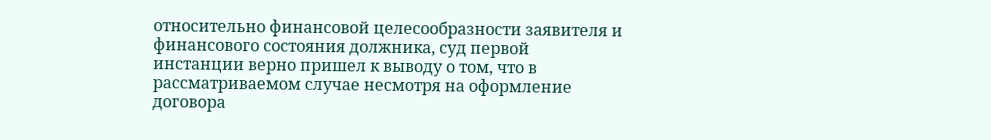относительно финансовой целесообразности заявителя и финансового состояния должника, суд первой инстанции верно пришел к выводу о том, что в рассматриваемом случае несмотря на оформление договора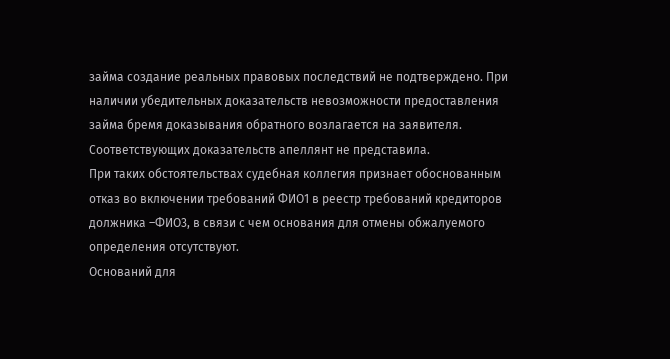займа создание реальных правовых последствий не подтверждено. При наличии убедительных доказательств невозможности предоставления займа бремя доказывания обратного возлагается на заявителя. Соответствующих доказательств апеллянт не представила.
При таких обстоятельствах судебная коллегия признает обоснованным отказ во включении требований ФИО1 в реестр требований кредиторов должника –ФИО3, в связи с чем основания для отмены обжалуемого определения отсутствуют.
Оснований для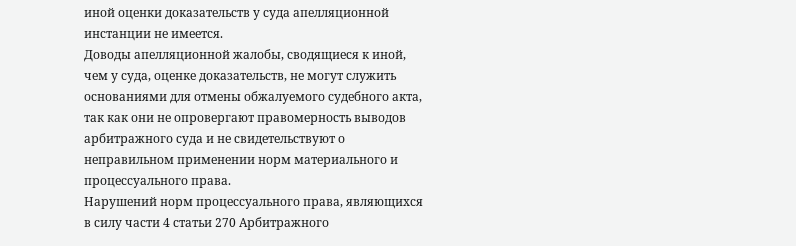иной оценки доказательств у суда апелляционной инстанции не имеется.
Доводы апелляционной жалобы, сводящиеся к иной, чем у суда, оценке доказательств, не могут служить основаниями для отмены обжалуемого судебного акта, так как они не опровергают правомерность выводов арбитражного суда и не свидетельствуют о неправильном применении норм материального и процессуального права.
Нарушений норм процессуального права, являющихся в силу части 4 статьи 270 Арбитражного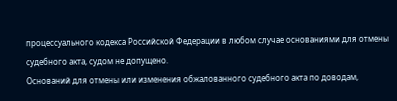процессуального кодекса Российской Федерации в любом случае основаниями для отмены судебного акта, судом не допущено.
Оснований для отмены или изменения обжалованного судебного акта по доводам,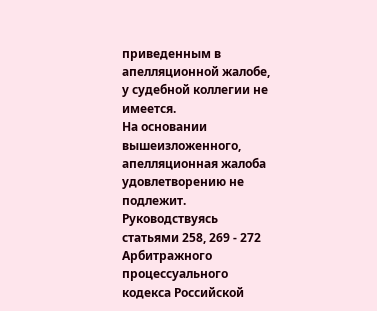приведенным в апелляционной жалобе, у судебной коллегии не имеется.
На основании вышеизложенного, апелляционная жалоба удовлетворению не подлежит.
Руководствуясь статьями 258, 269 - 272 Арбитражного процессуального кодекса Российской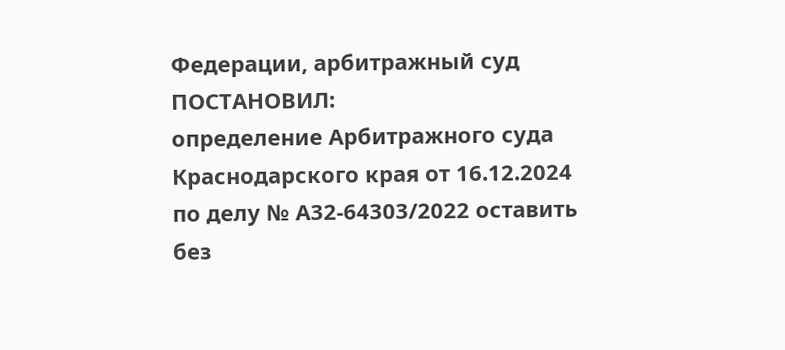Федерации, арбитражный суд
ПОСТАНОВИЛ:
определение Арбитражного суда Краснодарского края от 16.12.2024 по делу № А32-64303/2022 оставить без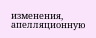изменения, апелляционную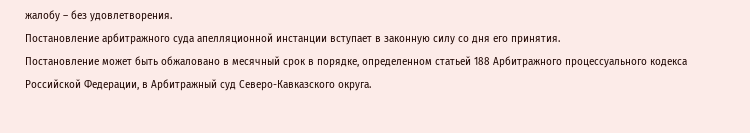жалобу – без удовлетворения.
Постановление арбитражного суда апелляционной инстанции вступает в законную силу со дня его принятия.
Постановление может быть обжаловано в месячный срок в порядке, определенном статьей 188 Арбитражного процессуального кодекса Российской Федерации, в Арбитражный суд Северо-Кавказского округа.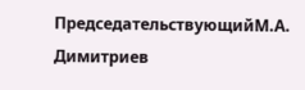ПредседательствующийМ.А. Димитриев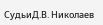СудьиД.В. Николаев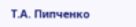Т.А. Пипченко